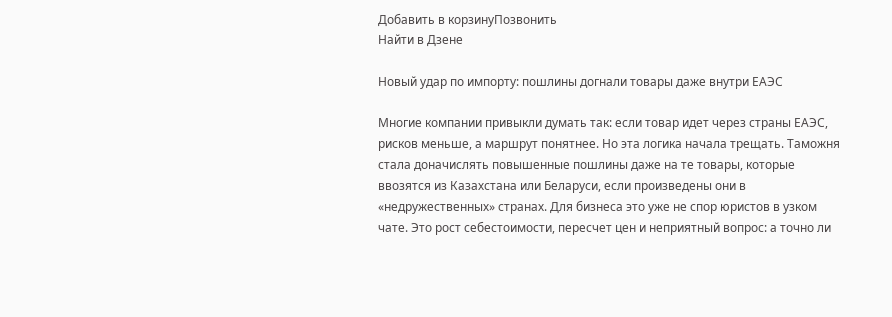Добавить в корзинуПозвонить
Найти в Дзене

Новый удар по импорту: пошлины догнали товары даже внутри ЕАЭС

Многие компании привыкли думать так: если товар идет через страны ЕАЭС, рисков меньше, а маршрут понятнее. Но эта логика начала трещать. Таможня стала доначислять повышенные пошлины даже на те товары, которые ввозятся из Казахстана или Беларуси, если произведены они в «недружественных» странах. Для бизнеса это уже не спор юристов в узком чате. Это рост себестоимости, пересчет цен и неприятный вопрос: а точно ли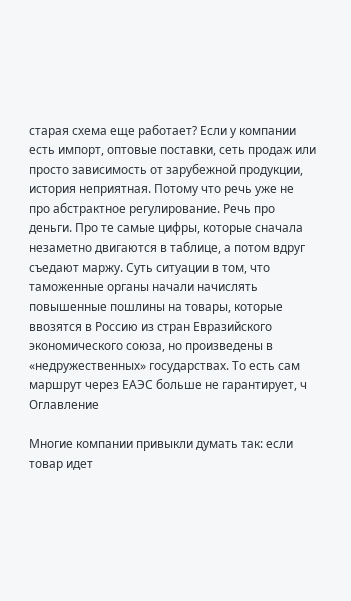старая схема еще работает? Если у компании есть импорт, оптовые поставки, сеть продаж или просто зависимость от зарубежной продукции, история неприятная. Потому что речь уже не про абстрактное регулирование. Речь про деньги. Про те самые цифры, которые сначала незаметно двигаются в таблице, а потом вдруг съедают маржу. Суть ситуации в том, что таможенные органы начали начислять повышенные пошлины на товары, которые ввозятся в Россию из стран Евразийского экономического союза, но произведены в «недружественных» государствах. То есть сам маршрут через ЕАЭС больше не гарантирует, ч
Оглавление

Многие компании привыкли думать так: если товар идет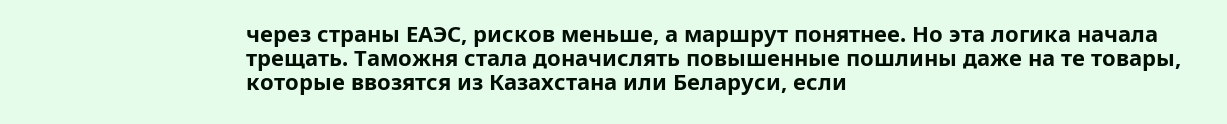через страны ЕАЭС, рисков меньше, а маршрут понятнее. Но эта логика начала трещать. Таможня стала доначислять повышенные пошлины даже на те товары, которые ввозятся из Казахстана или Беларуси, если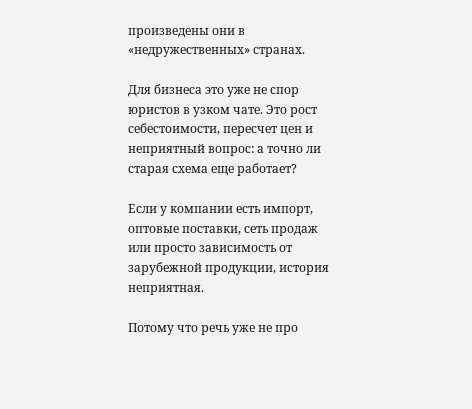произведены они в «недружественных» странах.

Для бизнеса это уже не спор юристов в узком чате. Это рост себестоимости, пересчет цен и неприятный вопрос: а точно ли старая схема еще работает?

Если у компании есть импорт, оптовые поставки, сеть продаж или просто зависимость от зарубежной продукции, история неприятная.

Потому что речь уже не про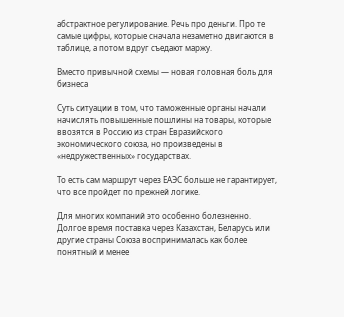абстрактное регулирование. Речь про деньги. Про те самые цифры, которые сначала незаметно двигаются в таблице, а потом вдруг съедают маржу.

Вместо привычной схемы — новая головная боль для бизнеса

Суть ситуации в том, что таможенные органы начали начислять повышенные пошлины на товары, которые ввозятся в Россию из стран Евразийского экономического союза, но произведены в «недружественных» государствах.

То есть сам маршрут через ЕАЭС больше не гарантирует, что все пройдет по прежней логике.

Для многих компаний это особенно болезненно. Долгое время поставка через Казахстан, Беларусь или другие страны Союза воспринималась как более понятный и менее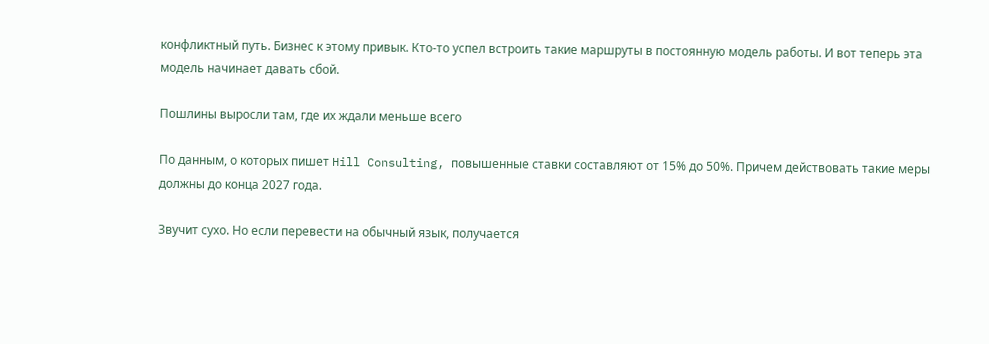конфликтный путь. Бизнес к этому привык. Кто-то успел встроить такие маршруты в постоянную модель работы. И вот теперь эта модель начинает давать сбой.

Пошлины выросли там, где их ждали меньше всего

По данным, о которых пишет Hill Consulting, повышенные ставки составляют от 15% до 50%. Причем действовать такие меры должны до конца 2027 года.

Звучит сухо. Но если перевести на обычный язык, получается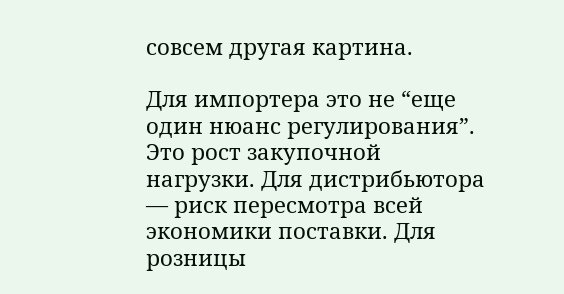совсем другая картина.

Для импортера это не “еще один нюанс регулирования”. Это рост закупочной нагрузки. Для дистрибьютора — риск пересмотра всей экономики поставки. Для розницы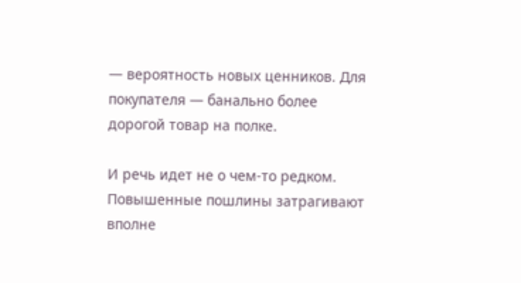— вероятность новых ценников. Для покупателя — банально более дорогой товар на полке.

И речь идет не о чем-то редком. Повышенные пошлины затрагивают вполне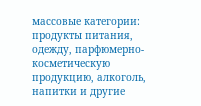массовые категории: продукты питания, одежду, парфюмерно-косметическую продукцию, алкоголь, напитки и другие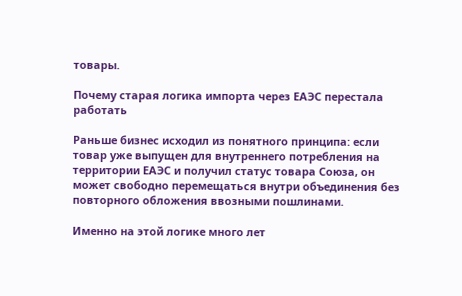товары.

Почему старая логика импорта через ЕАЭС перестала работать

Раньше бизнес исходил из понятного принципа: если товар уже выпущен для внутреннего потребления на территории ЕАЭС и получил статус товара Союза, он может свободно перемещаться внутри объединения без повторного обложения ввозными пошлинами.

Именно на этой логике много лет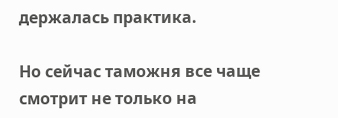держалась практика.

Но сейчас таможня все чаще смотрит не только на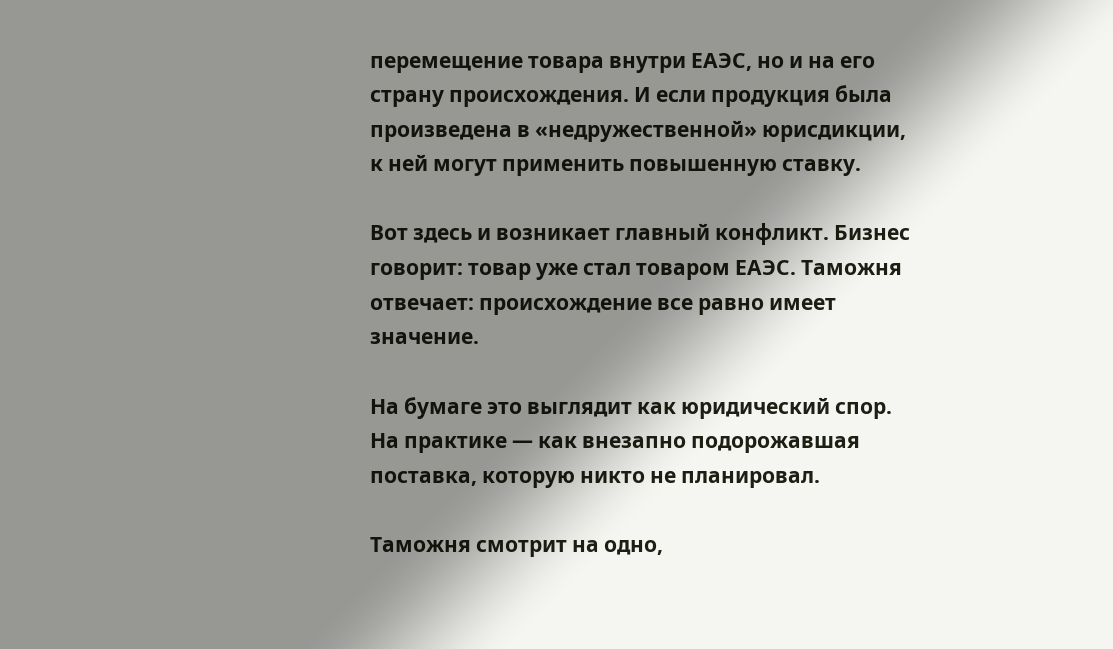перемещение товара внутри ЕАЭС, но и на его страну происхождения. И если продукция была произведена в «недружественной» юрисдикции, к ней могут применить повышенную ставку.

Вот здесь и возникает главный конфликт. Бизнес говорит: товар уже стал товаром ЕАЭС. Таможня отвечает: происхождение все равно имеет значение.

На бумаге это выглядит как юридический спор. На практике — как внезапно подорожавшая поставка, которую никто не планировал.

Таможня смотрит на одно,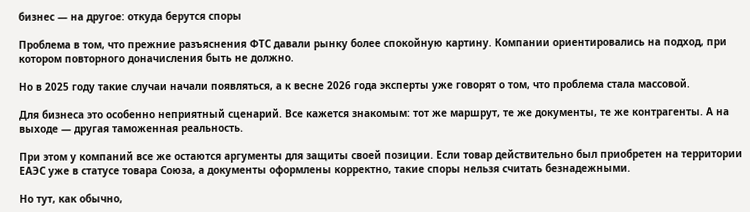бизнес — на другое: откуда берутся споры

Проблема в том, что прежние разъяснения ФТС давали рынку более спокойную картину. Компании ориентировались на подход, при котором повторного доначисления быть не должно.

Но в 2025 году такие случаи начали появляться, а к весне 2026 года эксперты уже говорят о том, что проблема стала массовой.

Для бизнеса это особенно неприятный сценарий. Все кажется знакомым: тот же маршрут, те же документы, те же контрагенты. А на выходе — другая таможенная реальность.

При этом у компаний все же остаются аргументы для защиты своей позиции. Если товар действительно был приобретен на территории ЕАЭС уже в статусе товара Союза, а документы оформлены корректно, такие споры нельзя считать безнадежными.

Но тут, как обычно,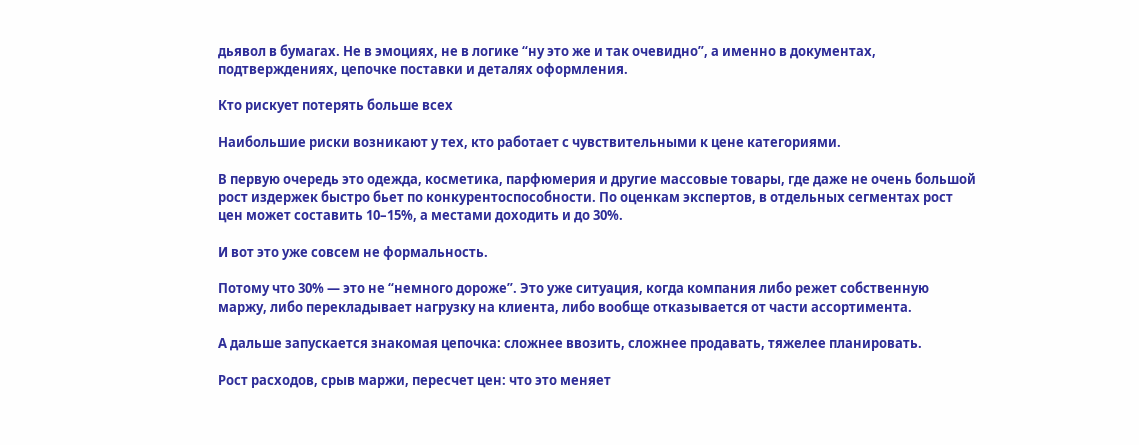дьявол в бумагах. Не в эмоциях, не в логике “ну это же и так очевидно”, а именно в документах, подтверждениях, цепочке поставки и деталях оформления.

Кто рискует потерять больше всех

Наибольшие риски возникают у тех, кто работает с чувствительными к цене категориями.

В первую очередь это одежда, косметика, парфюмерия и другие массовые товары, где даже не очень большой рост издержек быстро бьет по конкурентоспособности. По оценкам экспертов, в отдельных сегментах рост цен может составить 10–15%, а местами доходить и до 30%.

И вот это уже совсем не формальность.

Потому что 30% — это не “немного дороже”. Это уже ситуация, когда компания либо режет собственную маржу, либо перекладывает нагрузку на клиента, либо вообще отказывается от части ассортимента.

А дальше запускается знакомая цепочка: сложнее ввозить, сложнее продавать, тяжелее планировать.

Рост расходов, срыв маржи, пересчет цен: что это меняет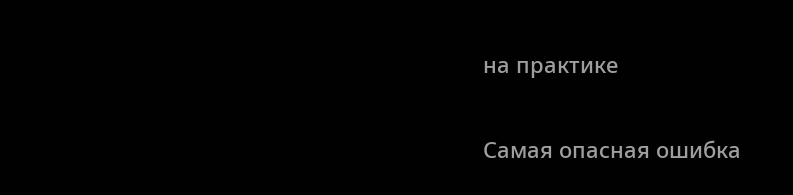на практике

Самая опасная ошибка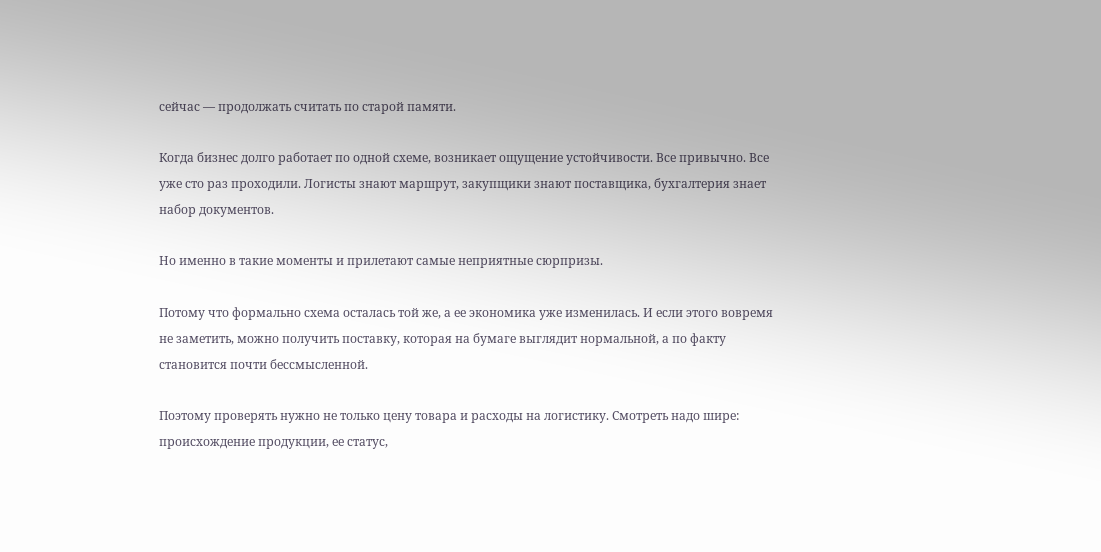сейчас — продолжать считать по старой памяти.

Когда бизнес долго работает по одной схеме, возникает ощущение устойчивости. Все привычно. Все уже сто раз проходили. Логисты знают маршрут, закупщики знают поставщика, бухгалтерия знает набор документов.

Но именно в такие моменты и прилетают самые неприятные сюрпризы.

Потому что формально схема осталась той же, а ее экономика уже изменилась. И если этого вовремя не заметить, можно получить поставку, которая на бумаге выглядит нормальной, а по факту становится почти бессмысленной.

Поэтому проверять нужно не только цену товара и расходы на логистику. Смотреть надо шире: происхождение продукции, ее статус,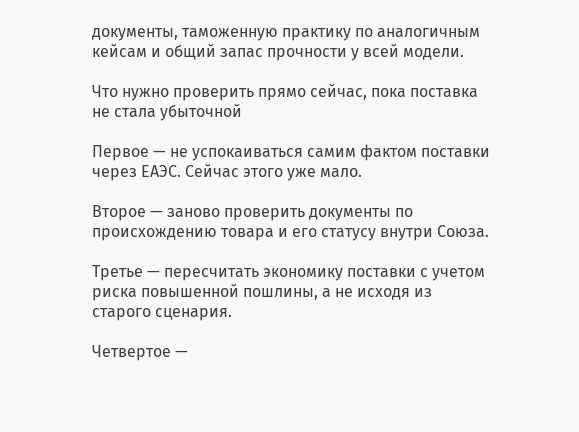документы, таможенную практику по аналогичным кейсам и общий запас прочности у всей модели.

Что нужно проверить прямо сейчас, пока поставка не стала убыточной

Первое — не успокаиваться самим фактом поставки через ЕАЭС. Сейчас этого уже мало.

Второе — заново проверить документы по происхождению товара и его статусу внутри Союза.

Третье — пересчитать экономику поставки с учетом риска повышенной пошлины, а не исходя из старого сценария.

Четвертое —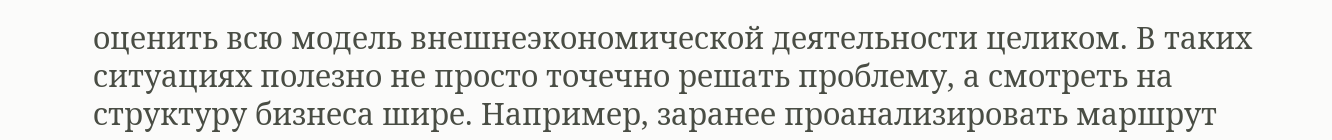оценить всю модель внешнеэкономической деятельности целиком. В таких ситуациях полезно не просто точечно решать проблему, а смотреть на структуру бизнеса шире. Например, заранее проанализировать маршрут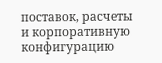поставок, расчеты и корпоративную конфигурацию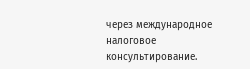через международное налоговое консультирование.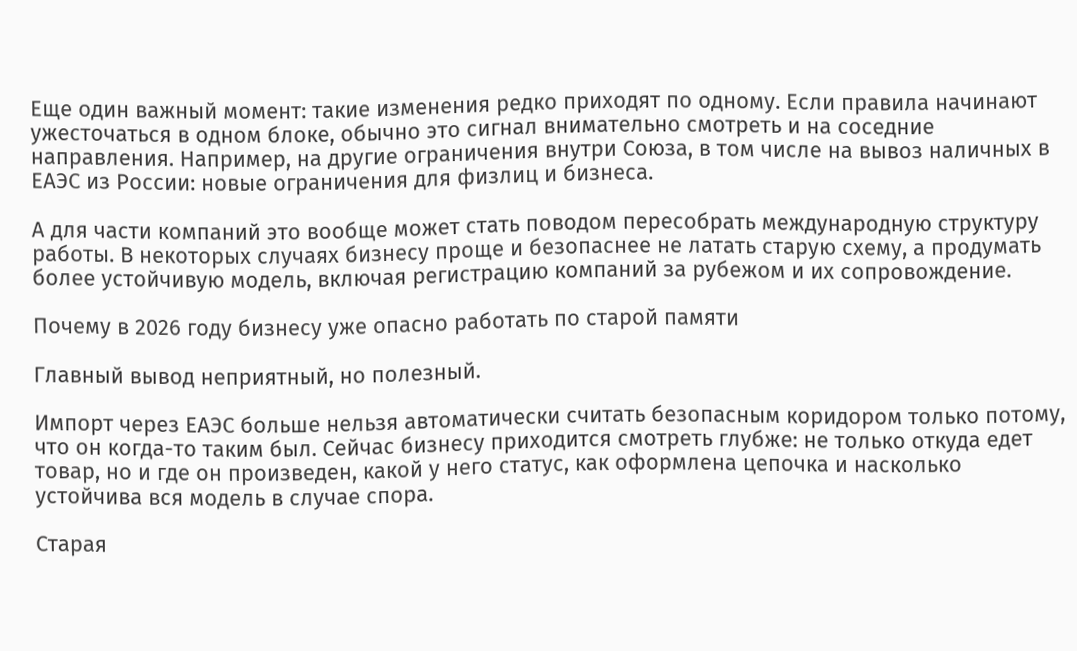Еще один важный момент: такие изменения редко приходят по одному. Если правила начинают ужесточаться в одном блоке, обычно это сигнал внимательно смотреть и на соседние направления. Например, на другие ограничения внутри Союза, в том числе на вывоз наличных в ЕАЭС из России: новые ограничения для физлиц и бизнеса.

А для части компаний это вообще может стать поводом пересобрать международную структуру работы. В некоторых случаях бизнесу проще и безопаснее не латать старую схему, а продумать более устойчивую модель, включая регистрацию компаний за рубежом и их сопровождение.

Почему в 2026 году бизнесу уже опасно работать по старой памяти

Главный вывод неприятный, но полезный.

Импорт через ЕАЭС больше нельзя автоматически считать безопасным коридором только потому, что он когда-то таким был. Сейчас бизнесу приходится смотреть глубже: не только откуда едет товар, но и где он произведен, какой у него статус, как оформлена цепочка и насколько устойчива вся модель в случае спора.

Старая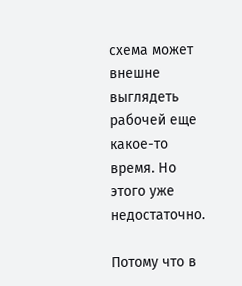схема может внешне выглядеть рабочей еще какое-то время. Но этого уже недостаточно.

Потому что в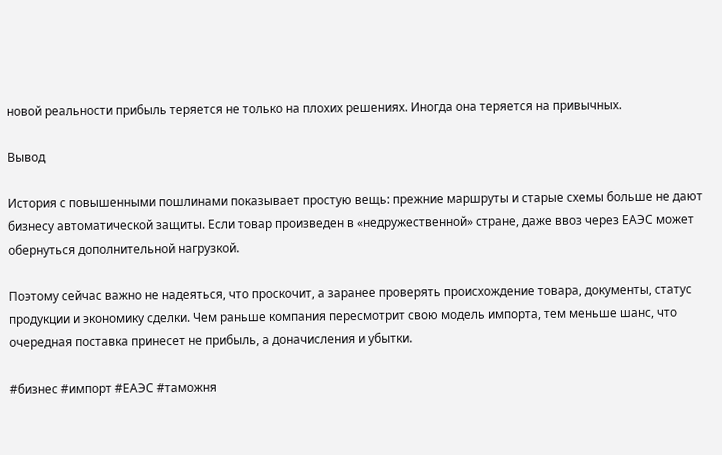новой реальности прибыль теряется не только на плохих решениях. Иногда она теряется на привычных.

Вывод

История с повышенными пошлинами показывает простую вещь: прежние маршруты и старые схемы больше не дают бизнесу автоматической защиты. Если товар произведен в «недружественной» стране, даже ввоз через ЕАЭС может обернуться дополнительной нагрузкой.

Поэтому сейчас важно не надеяться, что проскочит, а заранее проверять происхождение товара, документы, статус продукции и экономику сделки. Чем раньше компания пересмотрит свою модель импорта, тем меньше шанс, что очередная поставка принесет не прибыль, а доначисления и убытки.

#бизнес #импорт #ЕАЭС #таможня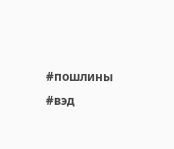#пошлины #вэд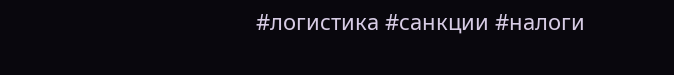#логистика #санкции #налоги